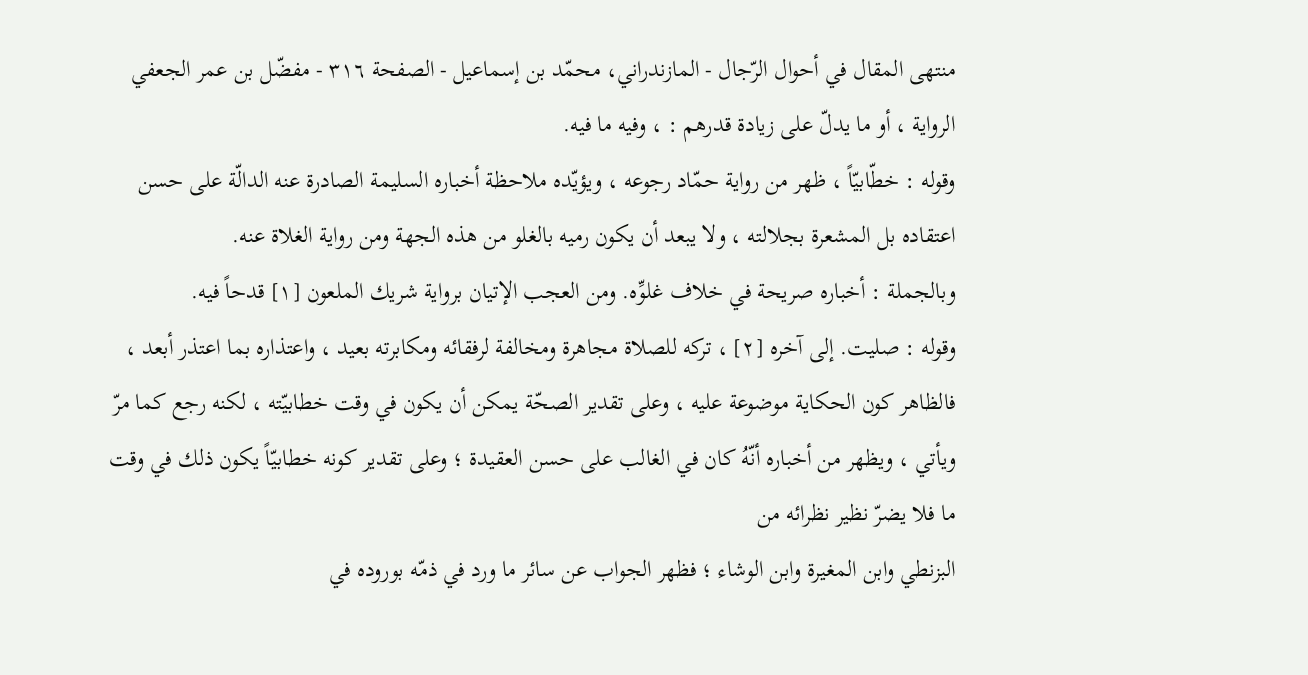منتهى المقال في أحوال الرّجال - المازندراني، محمّد بن إسماعيل - الصفحة ٣١٦ - مفضّل بن عمر الجعفي
الرواية ، أو ما يدلّ على زيادة قدرهم : ، وفيه ما فيه.
وقوله : خطّابيّاً ، ظهر من رواية حمّاد رجوعه ، ويؤيّده ملاحظة أخباره السليمة الصادرة عنه الدالّة على حسن اعتقاده بل المشعرة بجلالته ، ولا يبعد أن يكون رميه بالغلو من هذه الجهة ومن رواية الغلاة عنه.
وبالجملة : أخباره صريحة في خلاف غلوِّه. ومن العجب الإتيان برواية شريك الملعون [١] قدحاً فيه.
وقوله : صليت. إلى آخره [٢] ، تركه للصلاة مجاهرة ومخالفة لرفقائه ومكابرته بعيد ، واعتذاره بما اعتذر أبعد ، فالظاهر كون الحكاية موضوعة عليه ، وعلى تقدير الصحّة يمكن أن يكون في وقت خطابيّته ، لكنه رجع كما مرّ ويأتي ، ويظهر من أخباره أنّهُ كان في الغالب على حسن العقيدة ؛ وعلى تقدير كونه خطابيّاً يكون ذلك في وقت ما فلا يضرّ نظير نظرائه من
البزنطي وابن المغيرة وابن الوشاء ؛ فظهر الجواب عن سائر ما ورد في ذمّه بوروده في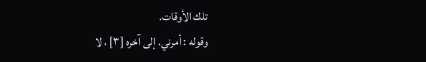تلك الأوقات.
وقوله : أمرني. إلى آخره [٣] ، لا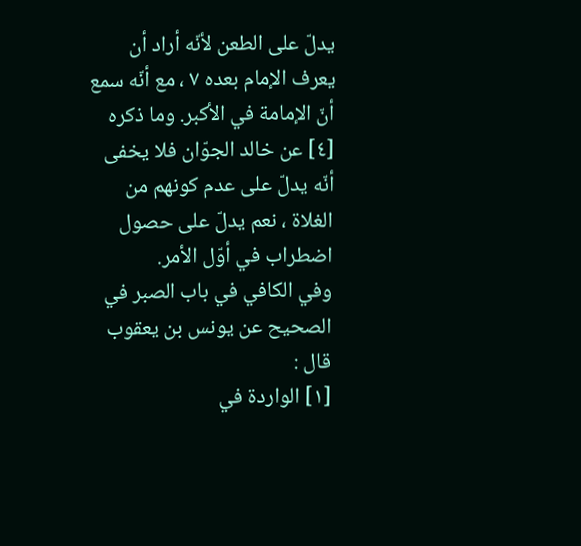يدلّ على الطعن لأنّه أراد أن يعرف الإمام بعده ٧ ، مع أنّه سمع أنّ الإمامة في الأكبر. وما ذكره [٤] عن خالد الجوّان فلا يخفى أنّه يدلّ على عدم كونهم من الغلاة ، نعم يدلّ على حصول اضطراب في أوّل الأمر.
وفي الكافي في باب الصبر في الصحيح عن يونس بن يعقوب قال :
[١] الواردة في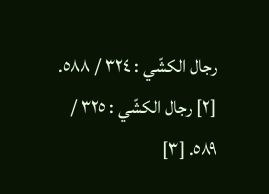رجال الكشّي : ٣٢٤ / ٥٨٨. [٢] رجال الكشّي : ٣٢٥ / ٥٨٩. [٣]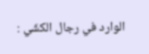الوارد في رجال الكشّي :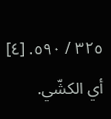٣٢٥ / ٥٩٠. [٤] أي الكشّي.